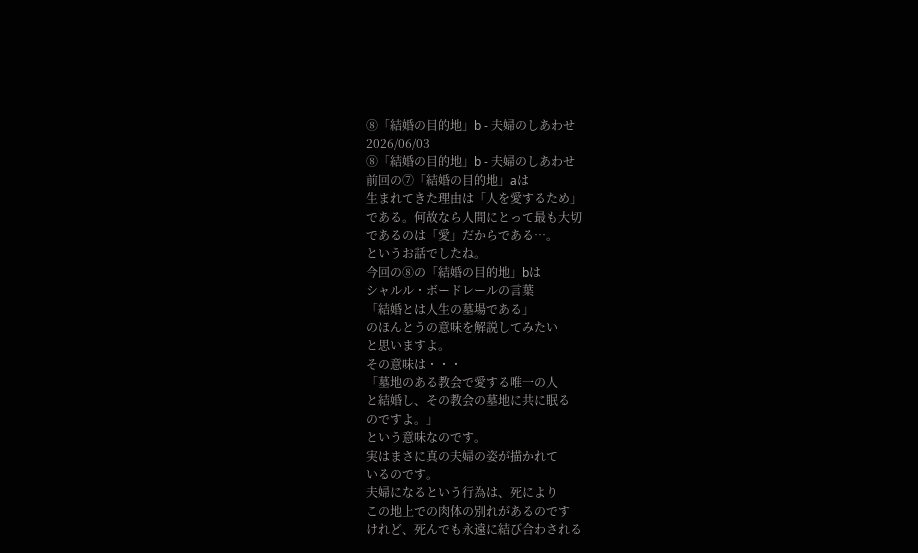⑧「結婚の目的地」b - 夫婦のしあわせ
2026/06/03
⑧「結婚の目的地」b - 夫婦のしあわせ
前回の⑦「結婚の目的地」aは
生まれてきた理由は「人を愛するため」
である。何故なら人間にとって最も大切
であるのは「愛」だからである…。
というお話でしたね。
今回の⑧の「結婚の目的地」bは
シャルル・ボードレールの言葉
「結婚とは人生の墓場である」
のほんとうの意味を解説してみたい
と思いますよ。
その意味は・・・
「墓地のある教会で愛する唯一の人
と結婚し、その教会の墓地に共に眠る
のですよ。」
という意味なのです。
実はまさに真の夫婦の姿が描かれて
いるのです。
夫婦になるという行為は、死により
この地上での肉体の別れがあるのです
けれど、死んでも永遠に結び合わされる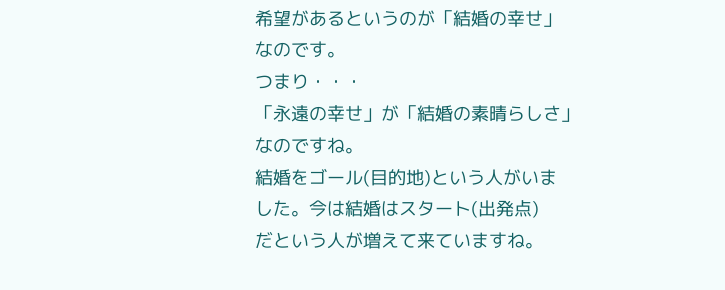希望があるというのが「結婚の幸せ」
なのです。
つまり・・・
「永遠の幸せ」が「結婚の素晴らしさ」
なのですね。
結婚をゴール(目的地)という人がいま
した。今は結婚はスタート(出発点)
だという人が増えて来ていますね。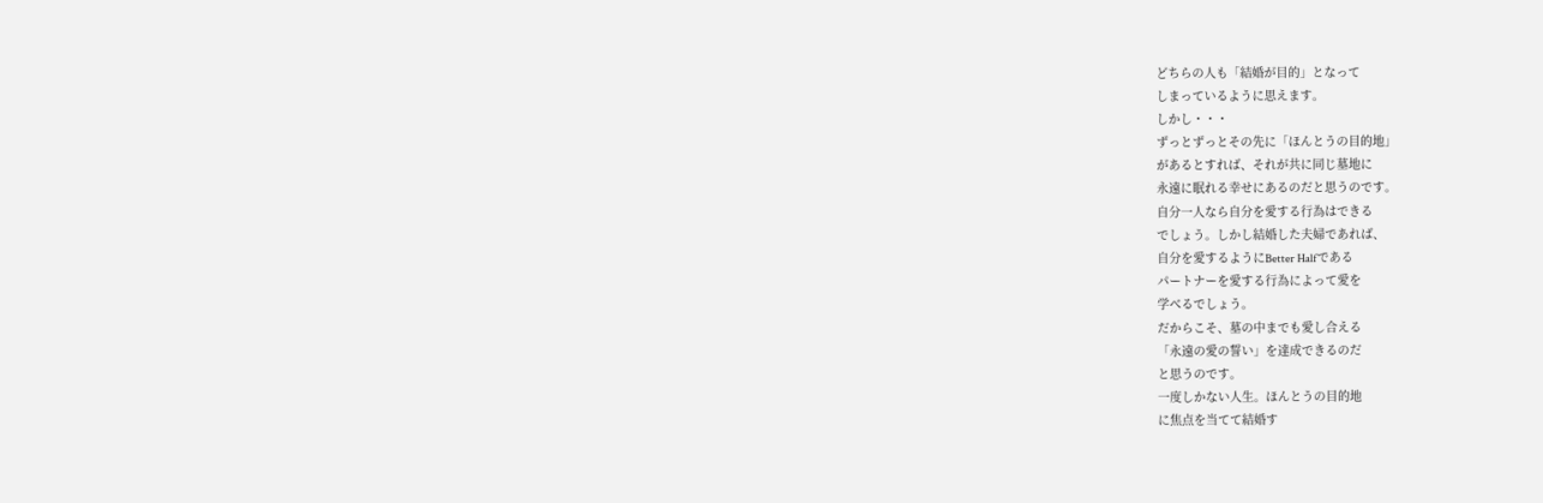どちらの人も「結婚が目的」となって
しまっているように思えます。
しかし・・・
ずっとずっとその先に「ほんとうの目的地」
があるとすれば、それが共に同じ墓地に
永遠に眠れる幸せにあるのだと思うのです。
自分一人なら自分を愛する行為はできる
でしょう。しかし結婚した夫婦であれば、
自分を愛するようにBetter Halfである
パートナーを愛する行為によって愛を
学べるでしょう。
だからこそ、墓の中までも愛し合える
「永遠の愛の誓い」を達成できるのだ
と思うのです。
一度しかない人生。ほんとうの目的地
に焦点を当てて結婚す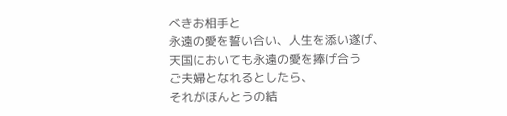べきお相手と
永遠の愛を誓い合い、人生を添い遂げ、
天国においても永遠の愛を捧げ合う
ご夫婦となれるとしたら、
それがほんとうの結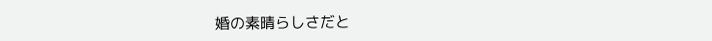婚の素晴らしさだと